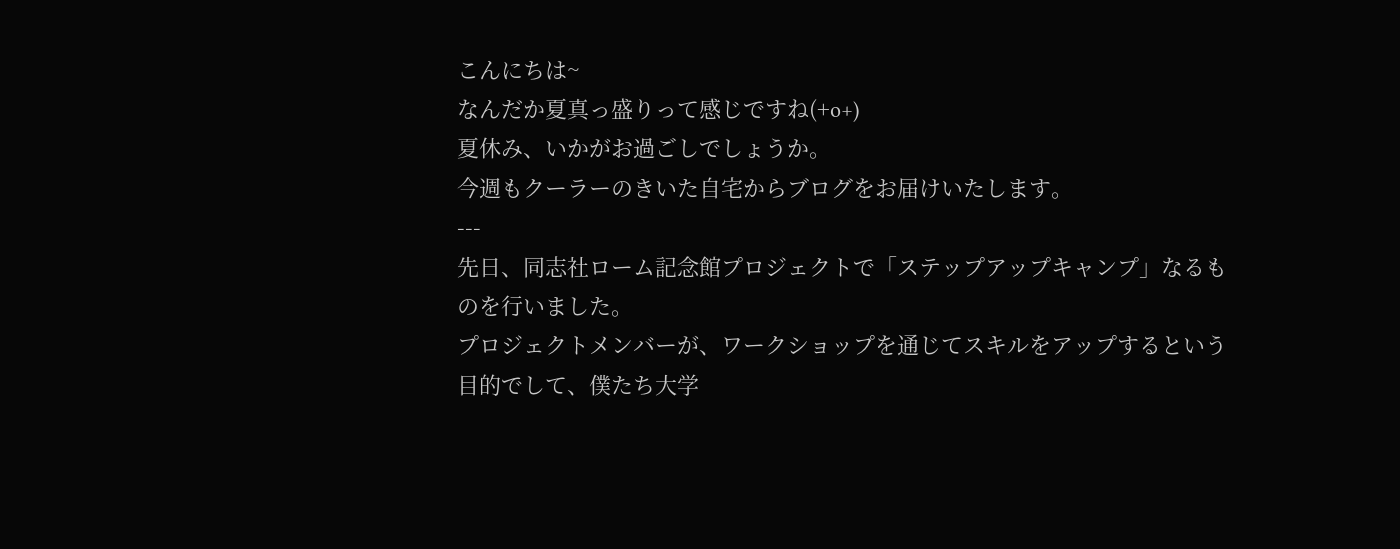こんにちは~
なんだか夏真っ盛りって感じですね(+o+)
夏休み、いかがお過ごしでしょうか。
今週もクーラーのきいた自宅からブログをお届けいたします。
---
先日、同志社ローム記念館プロジェクトで「ステップアップキャンプ」なるものを行いました。
プロジェクトメンバーが、ワークショップを通じてスキルをアップするという目的でして、僕たち大学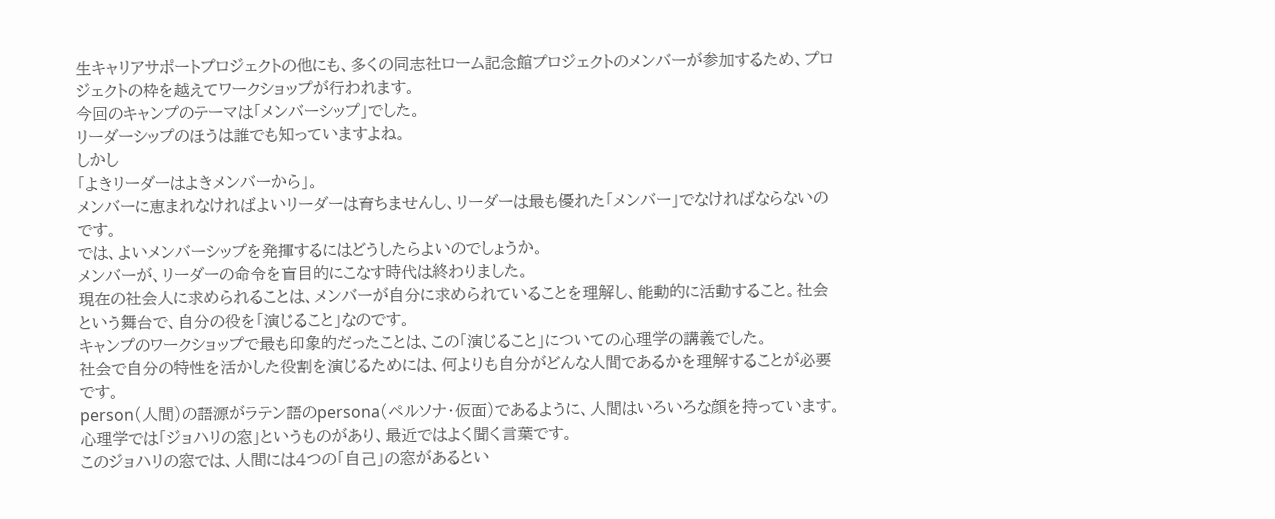生キャリアサポートプロジェクトの他にも、多くの同志社ローム記念館プロジェクトのメンバーが参加するため、プロジェクトの枠を越えてワークショップが行われます。
今回のキャンプのテーマは「メンバーシップ」でした。
リーダーシップのほうは誰でも知っていますよね。
しかし
「よきリーダーはよきメンバーから」。
メンバーに恵まれなければよいリーダーは育ちませんし、リーダーは最も優れた「メンバー」でなければならないのです。
では、よいメンバーシップを発揮するにはどうしたらよいのでしょうか。
メンバーが、リーダーの命令を盲目的にこなす時代は終わりました。
現在の社会人に求められることは、メンバーが自分に求められていることを理解し、能動的に活動すること。社会という舞台で、自分の役を「演じること」なのです。
キャンプのワークショップで最も印象的だったことは、この「演じること」についての心理学の講義でした。
社会で自分の特性を活かした役割を演じるためには、何よりも自分がどんな人間であるかを理解することが必要です。
person(人間)の語源がラテン語のpersona(ペルソナ・仮面)であるように、人間はいろいろな顔を持っています。
心理学では「ジョハリの窓」というものがあり、最近ではよく聞く言葉です。
このジョハリの窓では、人間には4つの「自己」の窓があるとい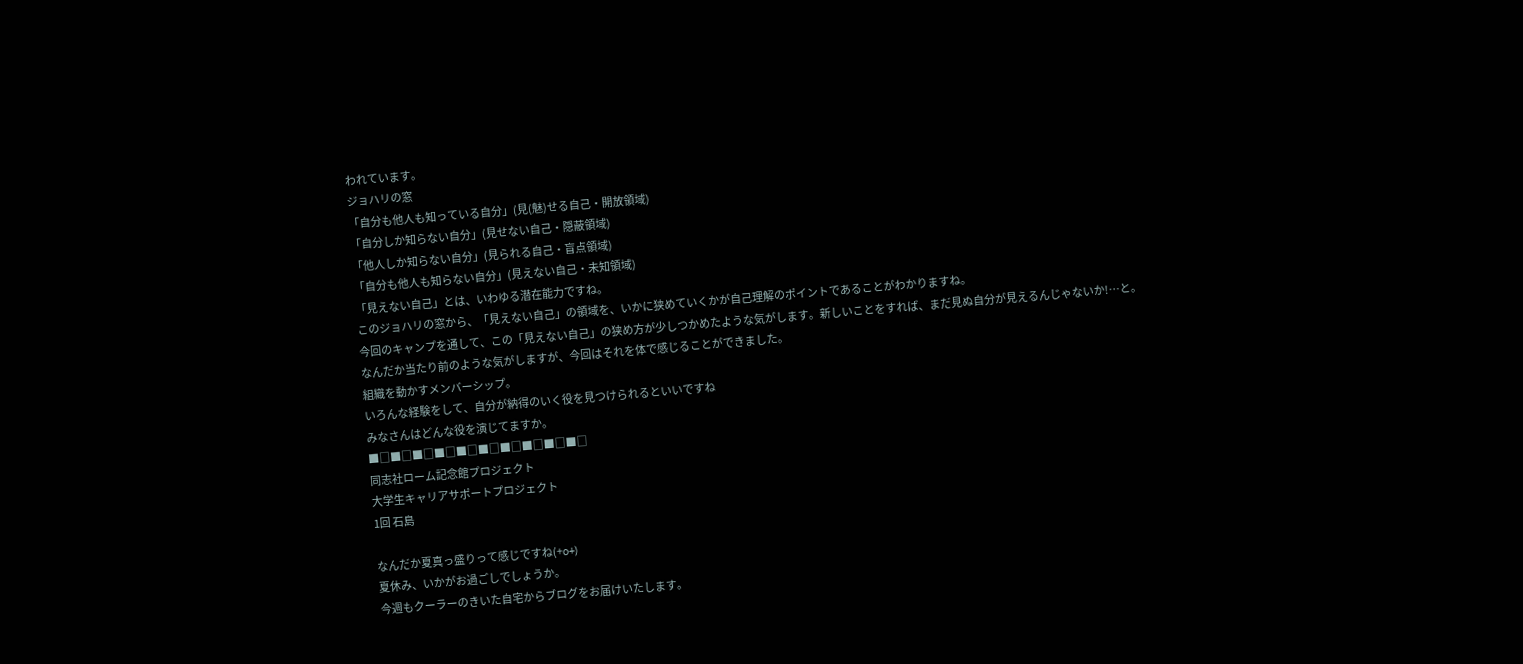われています。
ジョハリの窓
「自分も他人も知っている自分」(見(魅)せる自己・開放領域)
「自分しか知らない自分」(見せない自己・隠蔽領域)
「他人しか知らない自分」(見られる自己・盲点領域)
「自分も他人も知らない自分」(見えない自己・未知領域)
「見えない自己」とは、いわゆる潜在能力ですね。
このジョハリの窓から、「見えない自己」の領域を、いかに狭めていくかが自己理解のポイントであることがわかりますね。
今回のキャンプを通して、この「見えない自己」の狭め方が少しつかめたような気がします。新しいことをすれば、まだ見ぬ自分が見えるんじゃないか!…と。
なんだか当たり前のような気がしますが、今回はそれを体で感じることができました。
組織を動かすメンバーシップ。
いろんな経験をして、自分が納得のいく役を見つけられるといいですね
みなさんはどんな役を演じてますか。
■□■□■□■□■□■□■□■□■□■□
同志社ローム記念館プロジェクト
大学生キャリアサポートプロジェクト
1回 石島

なんだか夏真っ盛りって感じですね(+o+)
夏休み、いかがお過ごしでしょうか。
今週もクーラーのきいた自宅からブログをお届けいたします。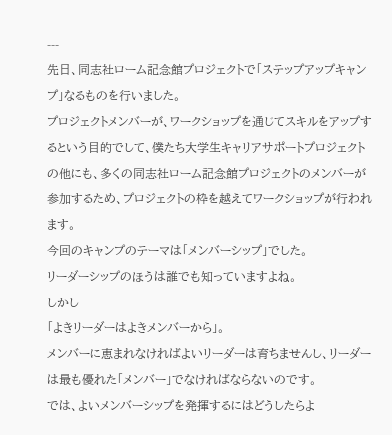---
先日、同志社ローム記念館プロジェクトで「ステップアップキャンプ」なるものを行いました。
プロジェクトメンバーが、ワークショップを通じてスキルをアップするという目的でして、僕たち大学生キャリアサポートプロジェクトの他にも、多くの同志社ローム記念館プロジェクトのメンバーが参加するため、プロジェクトの枠を越えてワークショップが行われます。
今回のキャンプのテーマは「メンバーシップ」でした。
リーダーシップのほうは誰でも知っていますよね。
しかし
「よきリーダーはよきメンバーから」。
メンバーに恵まれなければよいリーダーは育ちませんし、リーダーは最も優れた「メンバー」でなければならないのです。
では、よいメンバーシップを発揮するにはどうしたらよ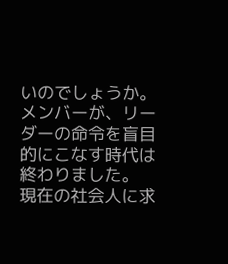いのでしょうか。
メンバーが、リーダーの命令を盲目的にこなす時代は終わりました。
現在の社会人に求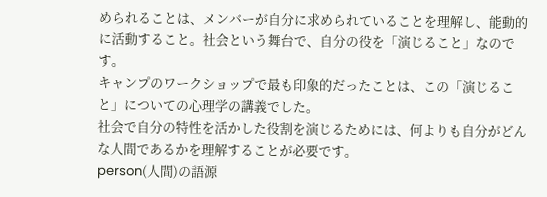められることは、メンバーが自分に求められていることを理解し、能動的に活動すること。社会という舞台で、自分の役を「演じること」なのです。
キャンプのワークショップで最も印象的だったことは、この「演じること」についての心理学の講義でした。
社会で自分の特性を活かした役割を演じるためには、何よりも自分がどんな人間であるかを理解することが必要です。
person(人間)の語源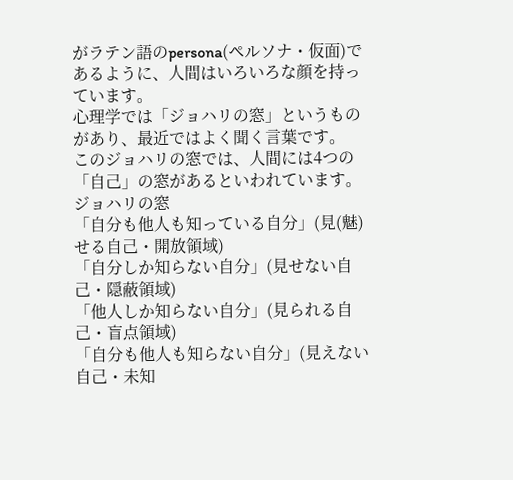がラテン語のpersona(ペルソナ・仮面)であるように、人間はいろいろな顔を持っています。
心理学では「ジョハリの窓」というものがあり、最近ではよく聞く言葉です。
このジョハリの窓では、人間には4つの「自己」の窓があるといわれています。
ジョハリの窓
「自分も他人も知っている自分」(見(魅)せる自己・開放領域)
「自分しか知らない自分」(見せない自己・隠蔽領域)
「他人しか知らない自分」(見られる自己・盲点領域)
「自分も他人も知らない自分」(見えない自己・未知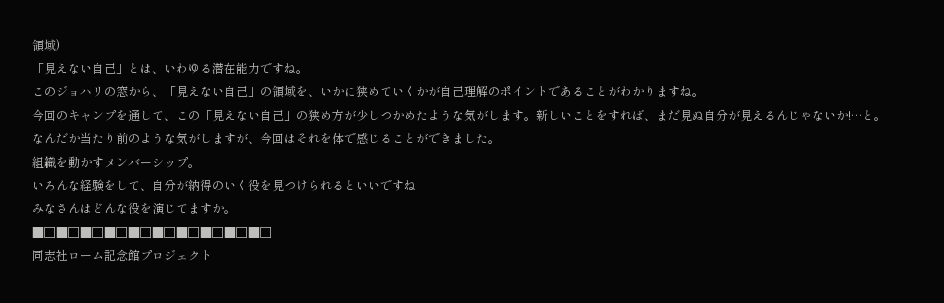領域)
「見えない自己」とは、いわゆる潜在能力ですね。
このジョハリの窓から、「見えない自己」の領域を、いかに狭めていくかが自己理解のポイントであることがわかりますね。
今回のキャンプを通して、この「見えない自己」の狭め方が少しつかめたような気がします。新しいことをすれば、まだ見ぬ自分が見えるんじゃないか!…と。
なんだか当たり前のような気がしますが、今回はそれを体で感じることができました。
組織を動かすメンバーシップ。
いろんな経験をして、自分が納得のいく役を見つけられるといいですね
みなさんはどんな役を演じてますか。
■□■□■□■□■□■□■□■□■□■□
同志社ローム記念館プロジェクト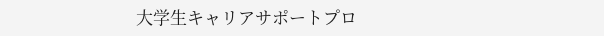大学生キャリアサポートプロ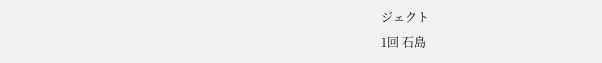ジェクト
1回 石島